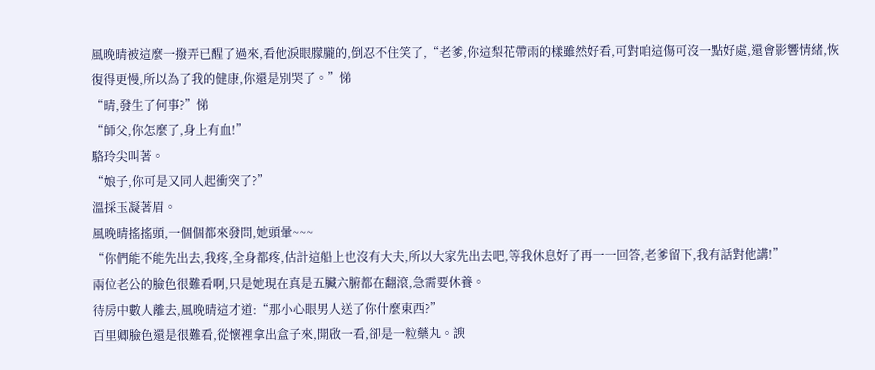風晚晴被這麼一撥弄已醒了過來,看他淚眼朦朧的,倒忍不住笑了,“老爹,你這梨花帶雨的樣雖然好看,可對咱這傷可沒一點好處,還會影響情緒,恢復得更慢,所以為了我的健康,你還是別哭了。”悌
“晴,發生了何事?”悌
“師父,你怎麼了,身上有血!”
駱玲尖叫著。
“娘子,你可是又同人起衝突了?”
溫採玉凝著眉。
風晚晴搖搖頭,一個個都來發問,她頭暈~~~
“你們能不能先出去,我疼,全身都疼,估計這船上也沒有大夫,所以大家先出去吧,等我休息好了再一一回答,老爹留下,我有話對他講!”
兩位老公的臉色很難看啊,只是她現在真是五臟六腑都在翻滾,急需要休養。
待房中數人離去,風晚晴這才道:“那小心眼男人送了你什麼東西?”
百里卿臉色還是很難看,從懷裡拿出盒子來,開啟一看,卻是一粒藥丸。諛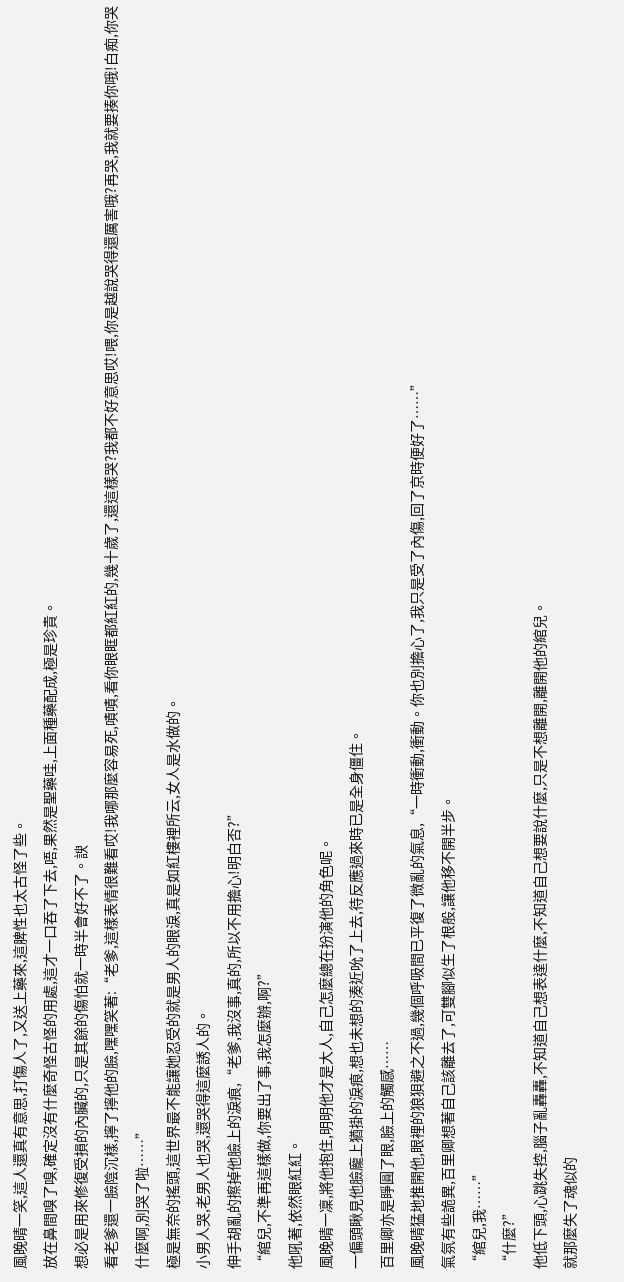風晚晴一笑,這人還真有意思,打傷人了,又送上藥來,這脾性也太古怪了些。
放在鼻間嗅了嗅,確定沒有什麼奇怪古怪的用處,這才一口吞了下去,唔,果然是聖藥哇,上面種藥配成,極是珍貴。
想必是用來修復受損的內臟的,只是其餘的傷怕就一時半會好不了。諛
看老爹還一臉陰沉樣,擰了擰他的臉,嘿嘿笑著:“老爹,這樣表情很難看哎!我哪那麼容易死,嘖嘖,看你眼眶都紅紅的,幾十歲了,還這樣哭?我都不好意思哎!喂,你是越說哭得還厲害哦?再哭,我就要揍你哦!白痴,你哭什麼啊,別哭了啦……”
極是無奈的搖頭,這世界最不能讓她忍受的就是男人的眼淚,真是如紅樓裡所云,女人是水做的。
小男人哭,老男人也哭,還哭得這麼誘人的。
伸手胡亂的擦掉他臉上的淚痕,“老爹,我沒事,真的,所以不用擔心!明白否?”
“綰兒,不準再這樣做,你要出了事,我怎麼辦,啊?”
他吼著,依然眼紅紅。
風晚晴一凜,將他抱住,明明他才是大人,自己怎麼總在扮演他的角色呢。
一偏頭瞅見他臉龐上猶掛的淚痕,想也未想的湊近吮了上去,待反應過來時已是全身僵住。
百里卿亦是睜圓了眼,臉上的觸感……
風晚晴猛地推開他,眼裡的狼狽避之不過,幾個呼吸間已平復了微亂的氣息,“一時衝動,衝動。你也別擔心了,我只是受了內傷,回了京時便好了……”
氣氛有些詭異,百里卿想著自己該離去了,可雙腳似生了根般,讓他移不開半步。
“綰兒,我……”
“什麼?”
他低下頭,心跳失控,腦子亂轟轟,不知道自己想表達什麼,不知道自己想要說什麼,只是不想離開,離開他的綰兒。
就那麼失了魂似的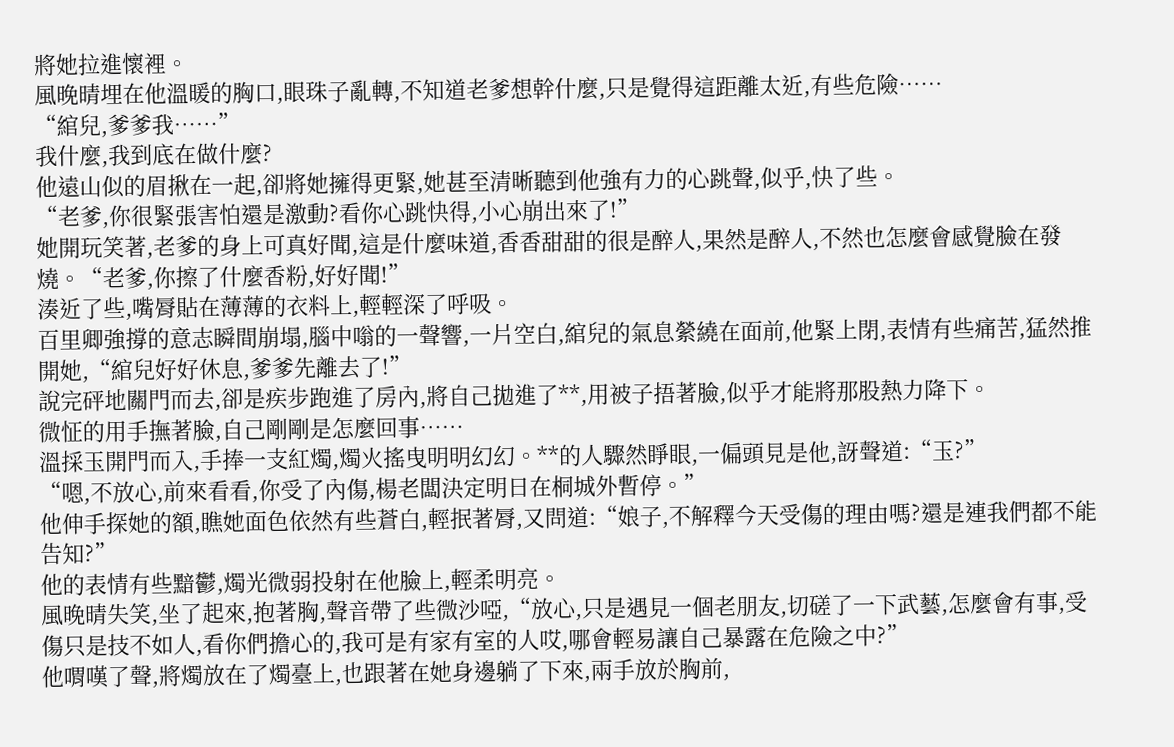將她拉進懷裡。
風晚晴埋在他溫暖的胸口,眼珠子亂轉,不知道老爹想幹什麼,只是覺得這距離太近,有些危險……
“綰兒,爹爹我……”
我什麼,我到底在做什麼?
他遠山似的眉揪在一起,卻將她擁得更緊,她甚至清晰聽到他強有力的心跳聲,似乎,快了些。
“老爹,你很緊張害怕還是激動?看你心跳快得,小心崩出來了!”
她開玩笑著,老爹的身上可真好聞,這是什麼味道,香香甜甜的很是醉人,果然是醉人,不然也怎麼會感覺臉在發燒。“老爹,你擦了什麼香粉,好好聞!”
湊近了些,嘴脣貼在薄薄的衣料上,輕輕深了呼吸。
百里卿強撐的意志瞬間崩塌,腦中嗡的一聲響,一片空白,綰兒的氣息縈繞在面前,他緊上閉,表情有些痛苦,猛然推開她,“綰兒好好休息,爹爹先離去了!”
說完砰地關門而去,卻是疾步跑進了房內,將自己拋進了**,用被子捂著臉,似乎才能將那股熱力降下。
微怔的用手撫著臉,自己剛剛是怎麼回事……
溫採玉開門而入,手捧一支紅燭,燭火搖曳明明幻幻。**的人驟然睜眼,一偏頭見是他,訝聲道:“玉?”
“嗯,不放心,前來看看,你受了內傷,楊老闆決定明日在桐城外暫停。”
他伸手探她的額,瞧她面色依然有些蒼白,輕抿著脣,又問道:“娘子,不解釋今天受傷的理由嗎?還是連我們都不能告知?”
他的表情有些黯鬱,燭光微弱投射在他臉上,輕柔明亮。
風晚晴失笑,坐了起來,抱著胸,聲音帶了些微沙啞,“放心,只是遇見一個老朋友,切磋了一下武藝,怎麼會有事,受傷只是技不如人,看你們擔心的,我可是有家有室的人哎,哪會輕易讓自己暴露在危險之中?”
他喟嘆了聲,將燭放在了燭臺上,也跟著在她身邊躺了下來,兩手放於胸前,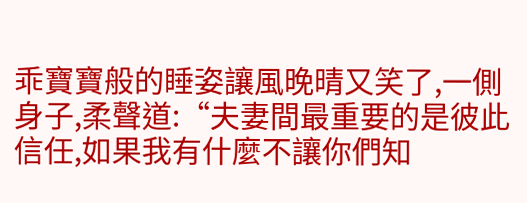乖寶寶般的睡姿讓風晚晴又笑了,一側身子,柔聲道:“夫妻間最重要的是彼此信任,如果我有什麼不讓你們知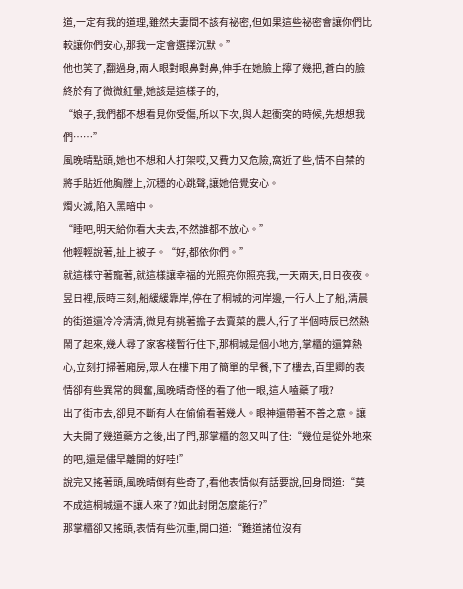道,一定有我的道理,雖然夫妻間不該有祕密,但如果這些祕密會讓你們比較讓你們安心,那我一定會選擇沉默。”
他也笑了,翻過身,兩人眼對眼鼻對鼻,伸手在她臉上擰了幾把,蒼白的臉終於有了微微紅暈,她該是這樣子的,
“娘子,我們都不想看見你受傷,所以下次,與人起衝突的時候,先想想我們……”
風晚晴點頭,她也不想和人打架哎,又費力又危險,窩近了些,情不自禁的將手貼近他胸膛上,沉穩的心跳聲,讓她倍覺安心。
燭火滅,陷入黑暗中。
“睡吧,明天給你看大夫去,不然誰都不放心。”
他輕輕說著,扯上被子。“好,都依你們。”
就這樣守著寵著,就這樣讓幸福的光照亮你照亮我,一天兩天,日日夜夜。
昱日裡,辰時三刻,船緩緩靠岸,停在了桐城的河岸邊,一行人上了船,清晨的街道還冷冷清清,微見有挑著擔子去賣菜的農人,行了半個時辰已然熱鬧了起來,幾人尋了家客棧暫行住下,那桐城是個小地方,掌櫃的還算熱心,立刻打掃著廂房,眾人在樓下用了簡單的早餐,下了樓去,百里卿的表情卻有些異常的興奮,風晚晴奇怪的看了他一眼,這人嗑藥了哦?
出了街市去,卻見不斷有人在偷偷看著幾人。眼神還帶著不善之意。讓大夫開了幾道藥方之後,出了門,那掌櫃的忽又叫了住:“幾位是從外地來的吧,還是儘早離開的好哇!”
說完又搖著頭,風晚晴倒有些奇了,看他表情似有話要說,回身問道:“莫不成這桐城還不讓人來了?如此封閉怎麼能行?”
那掌櫃卻又搖頭,表情有些沉重,開口道:“難道諸位沒有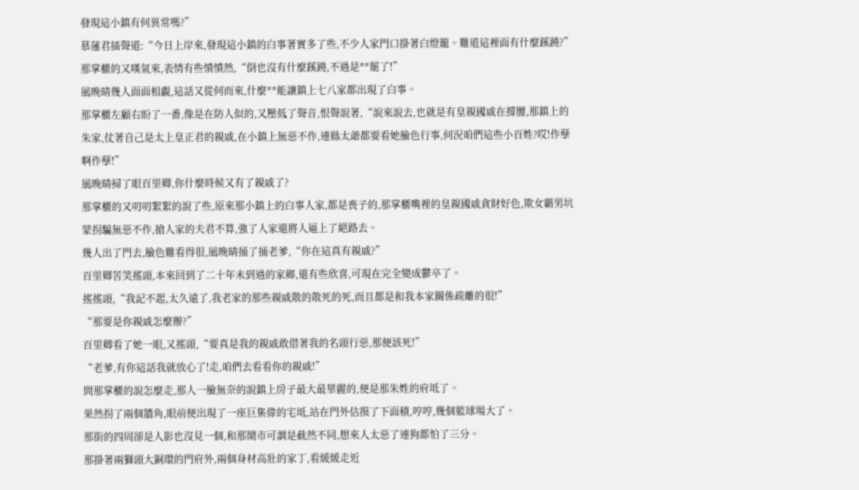發現這小鎮有何異常嗎?”
慕蓮君插聲道:“今日上岸來,發現這小鎮的白事著實多了些,不少人家門口掛著白燈籠。難道這裡面有什麼蹊蹺?”
那掌櫃的又嘆氣來,表情有些憤憤然,“倒也沒有什麼蹊蹺,不過是**罷了!”
風晚晴幾人面面相覷,這話又從何而來,什麼**能讓鎮上七八家都出現了白事。
那掌櫃左顧右盼了一番,像是在防人似的,又壓低了聲音,恨聲說著,“說來說去,也就是有皇親國戚在撐腰,那鎮上的朱家,仗著自己是太上皇正君的親戚,在小鎮上無惡不作,連縣太爺都要看她臉色行事,何況咱們這些小百姓?哎!作孽啊作孽!”
風晚晴掃了眼百里卿,你什麼時候又有了親戚了?
那掌櫃的又叨叨絮絮的說了些,原來那小鎮上的白事人家,都是喪子的,那掌櫃嘴裡的皇親國戚貪財好色,欺女霸男坑蒙拐騙無惡不作,搶人家的夫君不算,強了人家還將人逼上了絕路去。
幾人出了門去,臉色難看得很,風晚晴捅了捅老爹,“你在這真有親戚?”
百里卿苦笑搖頭,本來回到了二十年未到過的家鄉,還有些欣喜,可現在完全變成鬱卒了。
搖搖頭,“我記不起,太久遠了,我老家的那些親戚散的散死的死,而且都是和我本家關係疏離的很!”
“那要是你親戚怎麼辦?”
百里卿看了她一眼,又搖頭,“要真是我的親戚敢借著我的名頭行惡,那便該死!”
“老爹,有你這話我就放心了!走,咱們去看看你的親戚!”
問那掌櫃的說怎麼走,那人一臉無奈的說鎮上房子最大最華麗的,便是那朱姓的府坻了。
果然拐了兩個牆角,眼前便出現了一座巨集偉的宅坻,站在門外估摸了下面積,哼哼,幾個籃球場大了。
那街的四周卻是人影也沒見一個,和那鬧市可謂是截然不同,想來人太惡了連狗都怕了三分。
那掛著兩獅頭大銅環的門府外,兩個身材高壯的家丁,看緩緩走近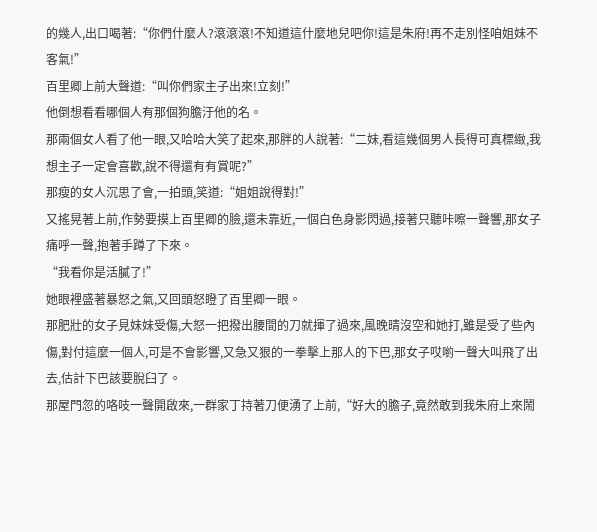的幾人,出口喝著:“你們什麼人?滾滾滾!不知道這什麼地兒吧你!這是朱府!再不走別怪咱姐妹不客氣!”
百里卿上前大聲道:“叫你們家主子出來!立刻!”
他倒想看看哪個人有那個狗膽汙他的名。
那兩個女人看了他一眼,又哈哈大笑了起來,那胖的人說著:“二妹,看這幾個男人長得可真標緻,我想主子一定會喜歡,說不得還有有賞呢?”
那瘦的女人沉思了會,一拍頭,笑道:“姐姐說得對!”
又搖晃著上前,作勢要摸上百里卿的臉,還未靠近,一個白色身影閃過,接著只聽咔嚓一聲響,那女子痛呼一聲,抱著手蹲了下來。
“我看你是活膩了!”
她眼裡盛著暴怒之氣,又回頭怒瞪了百里卿一眼。
那肥壯的女子見妹妹受傷,大怒一把撥出腰間的刀就揮了過來,風晚晴沒空和她打,雖是受了些內傷,對付這麼一個人,可是不會影響,又急又狠的一拳擊上那人的下巴,那女子哎喲一聲大叫飛了出去,估計下巴該要脫臼了。
那屋門忽的咯吱一聲開啟來,一群家丁持著刀便湧了上前,“好大的膽子,竟然敢到我朱府上來鬧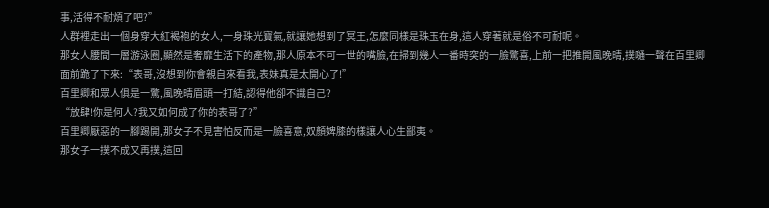事,活得不耐煩了吧?”
人群裡走出一個身穿大紅褐袍的女人,一身珠光寶氣,就讓她想到了冥王,怎麼同樣是珠玉在身,這人穿著就是俗不可耐呢。
那女人腰間一層游泳圈,顯然是奢靡生活下的產物,那人原本不可一世的嘴臉,在掃到幾人一番時突的一臉驚喜,上前一把推開風晚晴,撲嗵一聲在百里卿面前跪了下來:“表哥,沒想到你會親自來看我,表妹真是太開心了!”
百里卿和眾人俱是一驚,風晚晴眉頭一打結,認得他卻不識自己?
“放肆!你是何人?我又如何成了你的表哥了?”
百里卿厭惡的一腳踢開,那女子不見害怕反而是一臉喜意,奴顏婢膝的樣讓人心生鄙夷。
那女子一撲不成又再撲,這回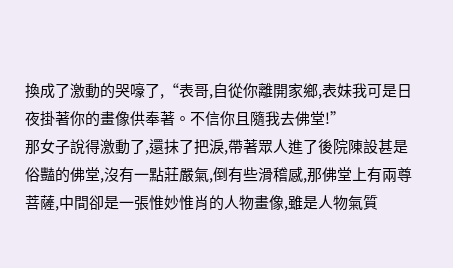換成了激動的哭嚎了,“表哥,自從你離開家鄉,表妹我可是日夜掛著你的畫像供奉著。不信你且隨我去佛堂!”
那女子說得激動了,還抹了把淚,帶著眾人進了後院陳設甚是俗豔的佛堂,沒有一點莊嚴氣,倒有些滑稽感,那佛堂上有兩尊菩薩,中間卻是一張惟妙惟肖的人物畫像,雖是人物氣質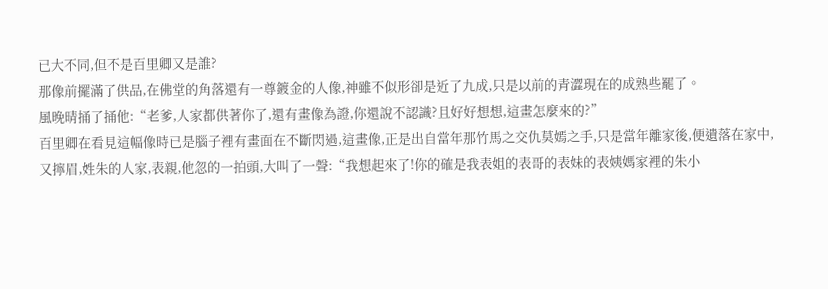已大不同,但不是百里卿又是誰?
那像前擺滿了供品,在佛堂的角落還有一尊鍍金的人像,神雖不似形卻是近了九成,只是以前的青澀現在的成熟些罷了。
風晚晴捅了捅他:“老爹,人家都供著你了,還有畫像為證,你還說不認識?且好好想想,這畫怎麼來的?”
百里卿在看見這幅像時已是腦子裡有畫面在不斷閃過,這畫像,正是出自當年那竹馬之交仇莫嫣之手,只是當年離家後,便遺落在家中,又擰眉,姓朱的人家,表親,他忽的一拍頭,大叫了一聲:“我想起來了!你的確是我表姐的表哥的表妹的表姨媽家裡的朱小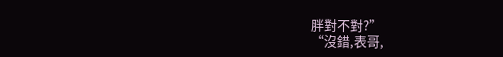胖對不對?”
“沒錯,表哥,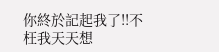你終於記起我了!!不枉我天天想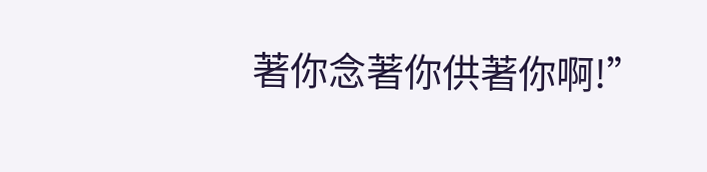著你念著你供著你啊!”